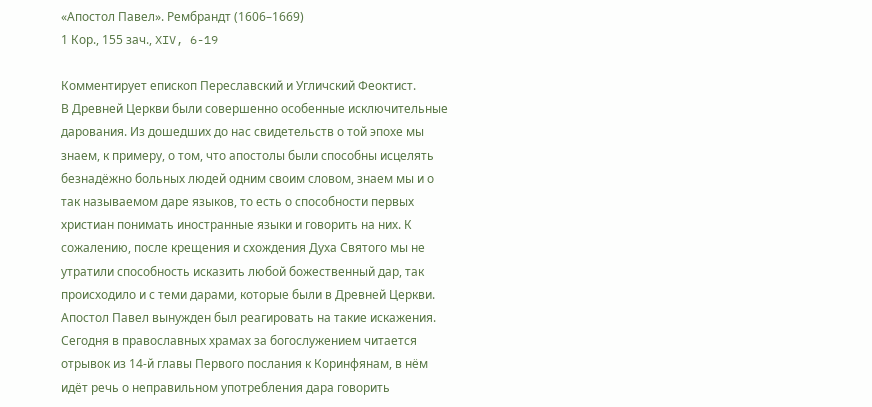«Апостол Павел». Рембрандт (1606–1669)
1 Кор., 155 зач., XIV, 6-19

Комментирует епископ Переславский и Угличский Феоктист.
В Древней Церкви были совершенно особенные исключительные дарования. Из дошедших до нас свидетельств о той эпохе мы знаем, к примеру, о том, что апостолы были способны исцелять безнадёжно больных людей одним своим словом, знаем мы и о так называемом даре языков, то есть о способности первых христиан понимать иностранные языки и говорить на них. К сожалению, после крещения и схождения Духа Святого мы не утратили способность исказить любой божественный дар, так происходило и с теми дарами, которые были в Древней Церкви. Апостол Павел вынужден был реагировать на такие искажения. Сегодня в православных храмах за богослужением читается отрывок из 14-й главы Первого послания к Коринфянам, в нём идёт речь о неправильном употребления дара говорить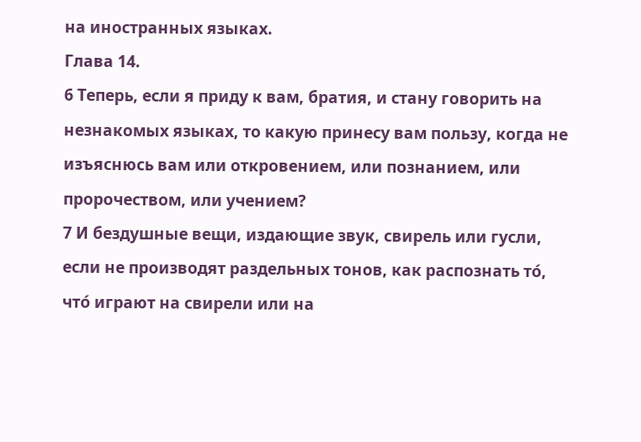на иностранных языках.
Глава 14.
6 Теперь, если я приду к вам, братия, и стану говорить на незнакомых языках, то какую принесу вам пользу, когда не изъяснюсь вам или откровением, или познанием, или пророчеством, или учением?
7 И бездушные вещи, издающие звук, свирель или гусли, если не производят раздельных тонов, как распознать то́, что́ играют на свирели или на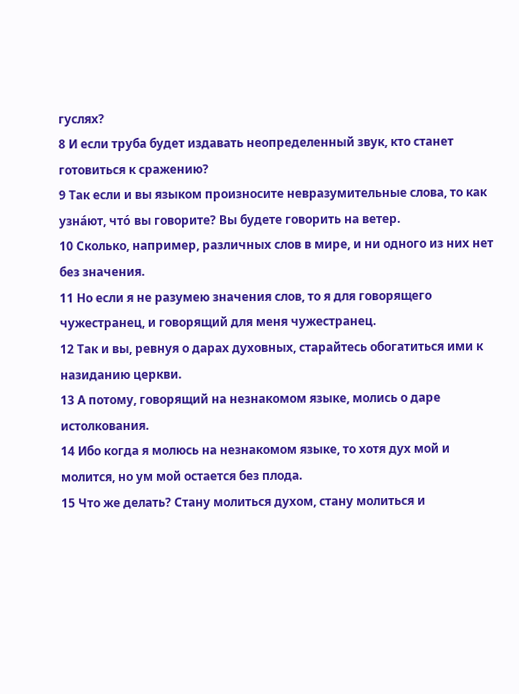гуслях?
8 И если труба будет издавать неопределенный звук, кто станет готовиться к сражению?
9 Так если и вы языком произносите невразумительные слова, то как узна́ют, что́ вы говорите? Вы будете говорить на ветер.
10 Сколько, например, различных слов в мире, и ни одного из них нет без значения.
11 Но если я не разумею значения слов, то я для говорящего чужестранец, и говорящий для меня чужестранец.
12 Так и вы, ревнуя о дарах духовных, старайтесь обогатиться ими к назиданию церкви.
13 А потому, говорящий на незнакомом языке, молись о даре истолкования.
14 Ибо когда я молюсь на незнакомом языке, то хотя дух мой и молится, но ум мой остается без плода.
15 Что же делать? Стану молиться духом, стану молиться и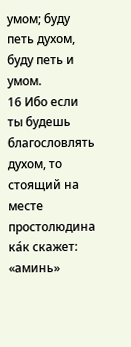умом; буду петь духом, буду петь и умом.
16 Ибо если ты будешь благословлять духом, то стоящий на месте простолюдина ка́к скажет: «аминь»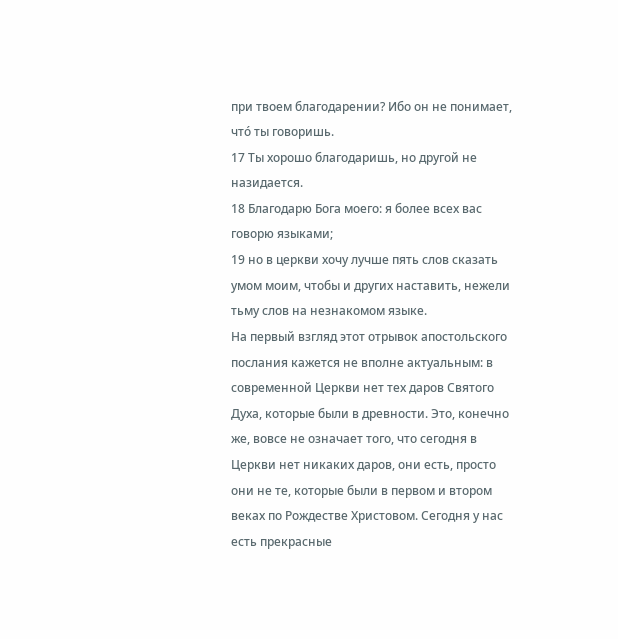при твоем благодарении? Ибо он не понимает, что́ ты говоришь.
17 Ты хорошо благодаришь, но другой не назидается.
18 Благодарю Бога моего: я более всех вас говорю языками;
19 но в церкви хочу лучше пять слов сказать умом моим, чтобы и других наставить, нежели тьму слов на незнакомом языке.
На первый взгляд этот отрывок апостольского послания кажется не вполне актуальным: в современной Церкви нет тех даров Святого Духа, которые были в древности. Это, конечно же, вовсе не означает того, что сегодня в Церкви нет никаких даров, они есть, просто они не те, которые были в первом и втором веках по Рождестве Христовом. Сегодня у нас есть прекрасные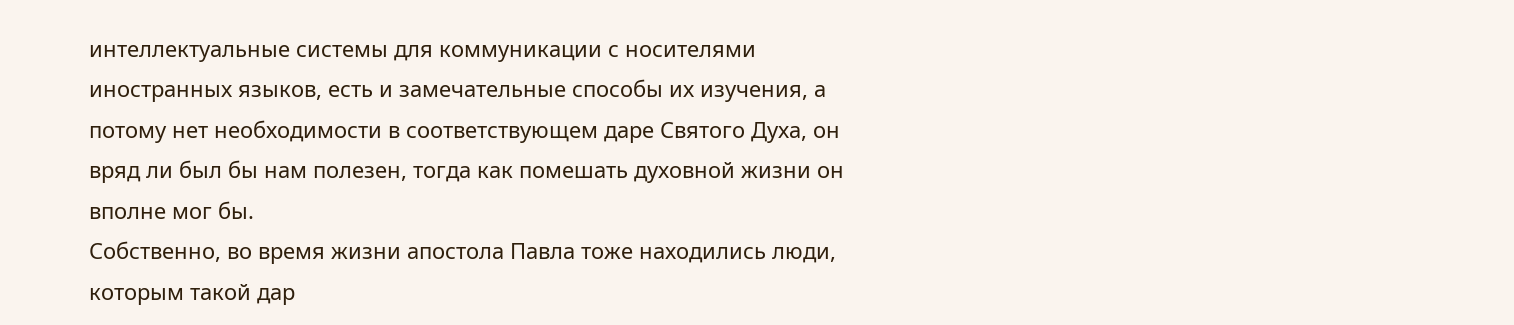интеллектуальные системы для коммуникации с носителями иностранных языков, есть и замечательные способы их изучения, а потому нет необходимости в соответствующем даре Святого Духа, он вряд ли был бы нам полезен, тогда как помешать духовной жизни он вполне мог бы.
Собственно, во время жизни апостола Павла тоже находились люди, которым такой дар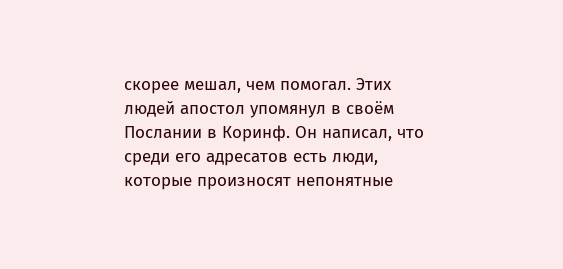скорее мешал, чем помогал. Этих людей апостол упомянул в своём Послании в Коринф. Он написал, что среди его адресатов есть люди, которые произносят непонятные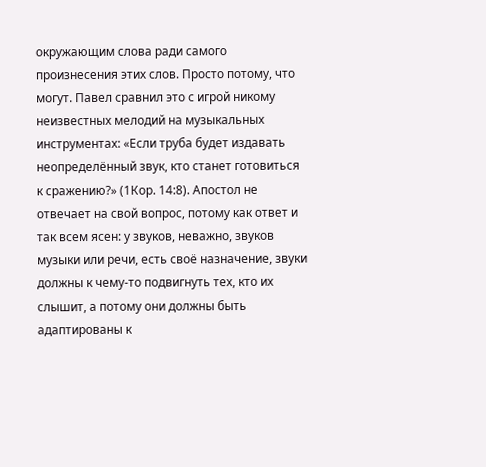окружающим слова ради самого произнесения этих слов. Просто потому, что могут. Павел сравнил это с игрой никому неизвестных мелодий на музыкальных инструментах: «Если труба будет издавать неопределённый звук, кто станет готовиться к сражению?» (1Кор. 14:8). Апостол не отвечает на свой вопрос, потому как ответ и так всем ясен: у звуков, неважно, звуков музыки или речи, есть своё назначение, звуки должны к чему-то подвигнуть тех, кто их слышит, а потому они должны быть адаптированы к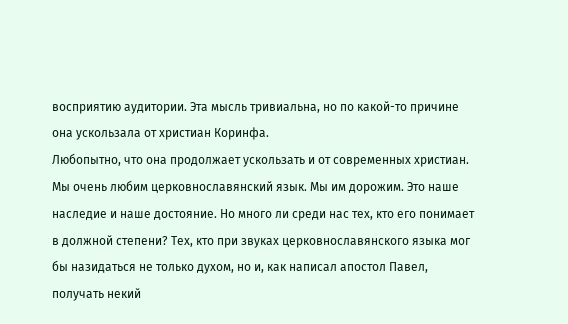восприятию аудитории. Эта мысль тривиальна, но по какой-то причине она ускользала от христиан Коринфа.
Любопытно, что она продолжает ускользать и от современных христиан.
Мы очень любим церковнославянский язык. Мы им дорожим. Это наше наследие и наше достояние. Но много ли среди нас тех, кто его понимает в должной степени? Тех, кто при звуках церковнославянского языка мог бы назидаться не только духом, но и, как написал апостол Павел, получать некий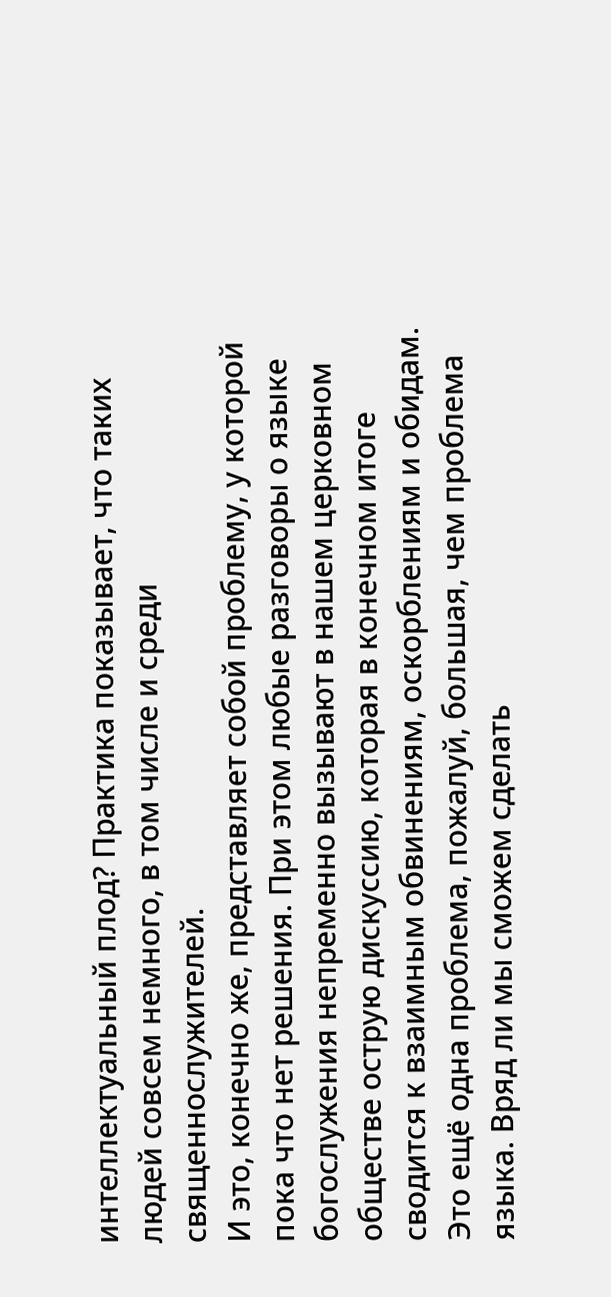интеллектуальный плод? Практика показывает, что таких людей совсем немного, в том числе и среди священнослужителей.
И это, конечно же, представляет собой проблему, у которой пока что нет решения. При этом любые разговоры о языке богослужения непременно вызывают в нашем церковном обществе острую дискуссию, которая в конечном итоге сводится к взаимным обвинениям, оскорблениям и обидам. Это ещё одна проблема, пожалуй, большая, чем проблема языка. Вряд ли мы сможем сделать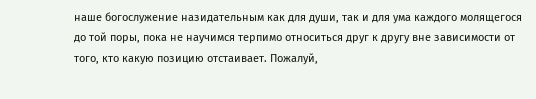наше богослужение назидательным как для души, так и для ума каждого молящегося до той поры, пока не научимся терпимо относиться друг к другу вне зависимости от того, кто какую позицию отстаивает. Пожалуй,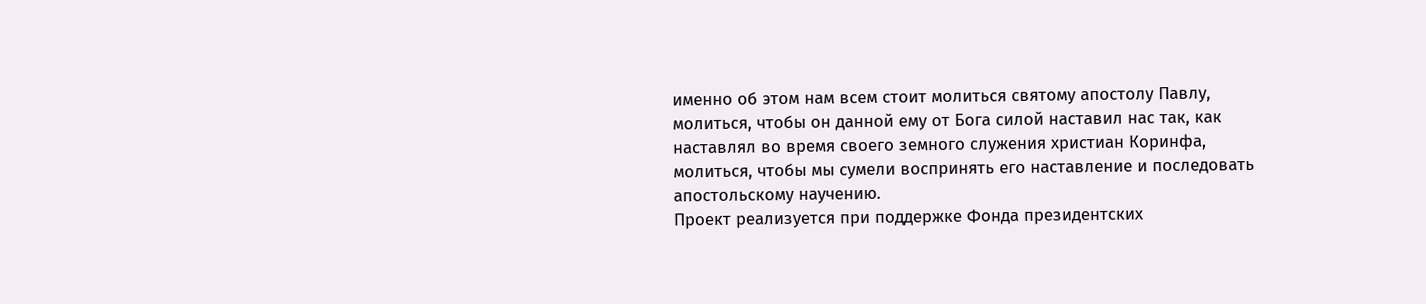именно об этом нам всем стоит молиться святому апостолу Павлу, молиться, чтобы он данной ему от Бога силой наставил нас так, как наставлял во время своего земного служения христиан Коринфа, молиться, чтобы мы сумели воспринять его наставление и последовать апостольскому научению.
Проект реализуется при поддержке Фонда президентских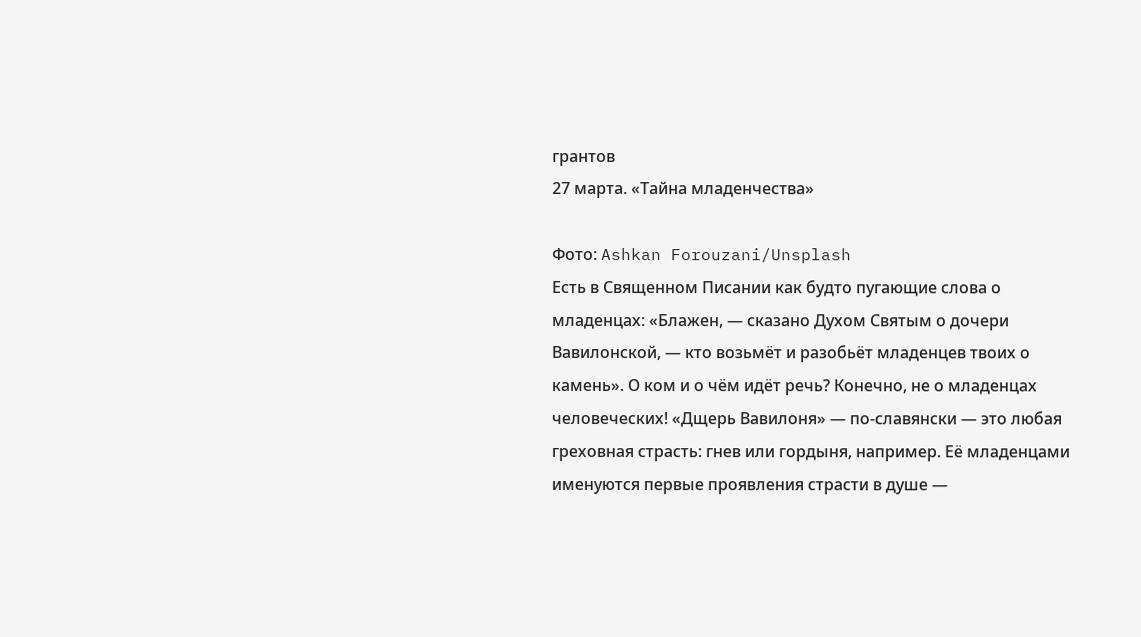грантов
27 марта. «Тайна младенчества»

Фото: Ashkan Forouzani/Unsplash
Есть в Священном Писании как будто пугающие слова о младенцах: «Блажен, — сказано Духом Святым о дочери Вавилонской, — кто возьмёт и разобьёт младенцев твоих о камень». О ком и о чём идёт речь? Конечно, не о младенцах человеческих! «Дщерь Вавилоня» — по-славянски — это любая греховная страсть: гнев или гордыня, например. Её младенцами именуются первые проявления страсти в душе —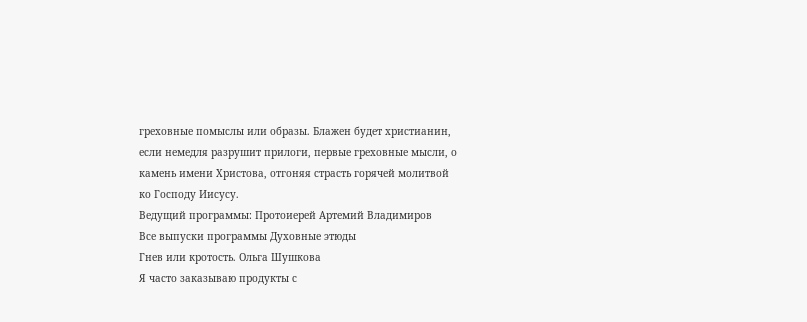греховные помыслы или образы. Блажен будет христианин, если немедля разрушит прилоги, первые греховные мысли, о камень имени Христова, отгоняя страсть горячей молитвой ко Господу Иисусу.
Ведущий программы: Протоиерей Артемий Владимиров
Все выпуски программы Духовные этюды
Гнев или кротость. Ольга Шушкова
Я часто заказываю продукты с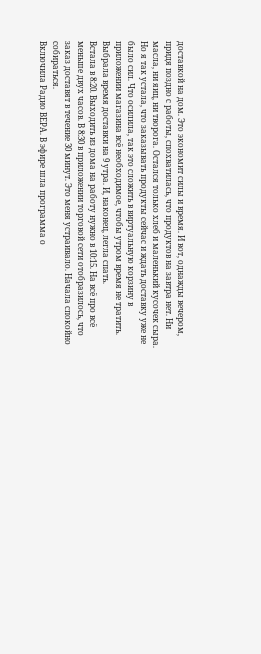доставкой на дом. Это экономит силы и время. И вот, однажды вечером, придя поздно с работы, спохватилась, что продуктов на завтра нет. Ни масла, ни яиц, ни творога. Остался только хлеб и маленький кусочек сыра. Но я так устала, что заказывать продукты сейчас и ждать доставку уже не было сил. Что осилила, так это сложить в виртуальную корзину в приложении магазина всё необходимое, чтобы утром время не тратить. Выбрала время доставки на 9 утра. И, наконец, легла спать.
Встала в 8:20. Выходить из дома на работу нужно в 10:15. На всё про всё меньше двух часов. В 8:30 в приложении торговой сети отобразилось, что заказ доставят в течение 30 минут. Это меня устраивало. Начала спокойно собираться.
Включила Радио ВЕРА. В эфире шла программа о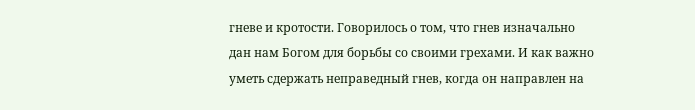гневе и кротости. Говорилось о том, что гнев изначально дан нам Богом для борьбы со своими грехами. И как важно уметь сдержать неправедный гнев, когда он направлен на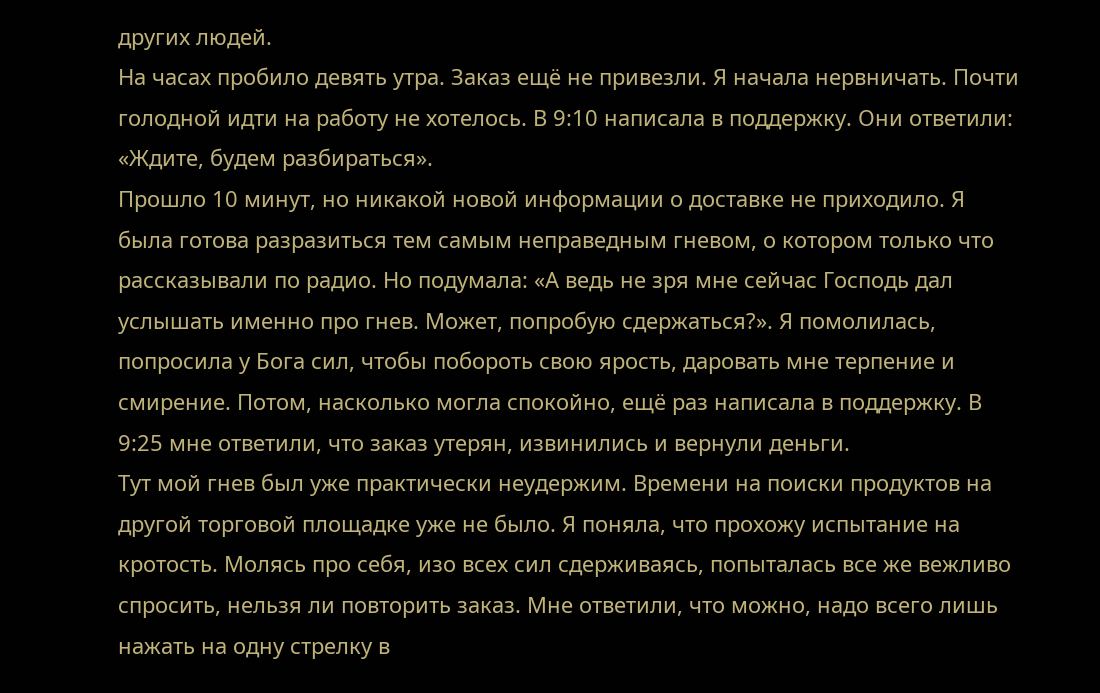других людей.
На часах пробило девять утра. Заказ ещё не привезли. Я начала нервничать. Почти голодной идти на работу не хотелось. В 9:10 написала в поддержку. Они ответили: «Ждите, будем разбираться».
Прошло 10 минут, но никакой новой информации о доставке не приходило. Я была готова разразиться тем самым неправедным гневом, о котором только что рассказывали по радио. Но подумала: «А ведь не зря мне сейчас Господь дал услышать именно про гнев. Может, попробую сдержаться?». Я помолилась, попросила у Бога сил, чтобы побороть свою ярость, даровать мне терпение и смирение. Потом, насколько могла спокойно, ещё раз написала в поддержку. В 9:25 мне ответили, что заказ утерян, извинились и вернули деньги.
Тут мой гнев был уже практически неудержим. Времени на поиски продуктов на другой торговой площадке уже не было. Я поняла, что прохожу испытание на кротость. Молясь про себя, изо всех сил сдерживаясь, попыталась все же вежливо спросить, нельзя ли повторить заказ. Мне ответили, что можно, надо всего лишь нажать на одну стрелку в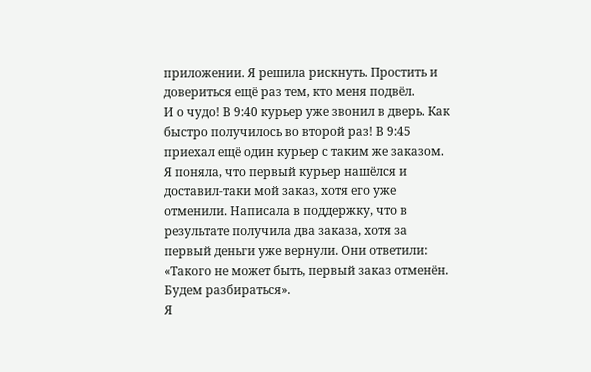приложении. Я решила рискнуть. Простить и довериться ещё раз тем, кто меня подвёл.
И о чудо! В 9:40 курьер уже звонил в дверь. Как быстро получилось во второй раз! В 9:45 приехал ещё один курьер с таким же заказом. Я поняла, что первый курьер нашёлся и доставил-таки мой заказ, хотя его уже отменили. Написала в поддержку, что в результате получила два заказа, хотя за первый деньги уже вернули. Они ответили: «Такого не может быть, первый заказ отменён. Будем разбираться».
Я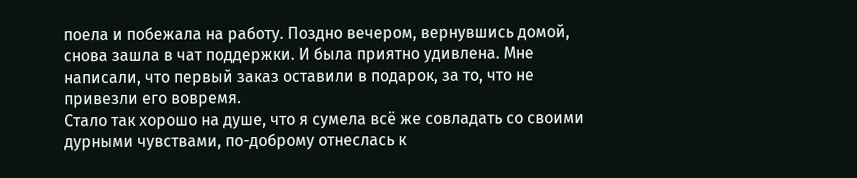поела и побежала на работу. Поздно вечером, вернувшись домой, снова зашла в чат поддержки. И была приятно удивлена. Мне написали, что первый заказ оставили в подарок, за то, что не привезли его вовремя.
Стало так хорошо на душе, что я сумела всё же совладать со своими дурными чувствами, по-доброму отнеслась к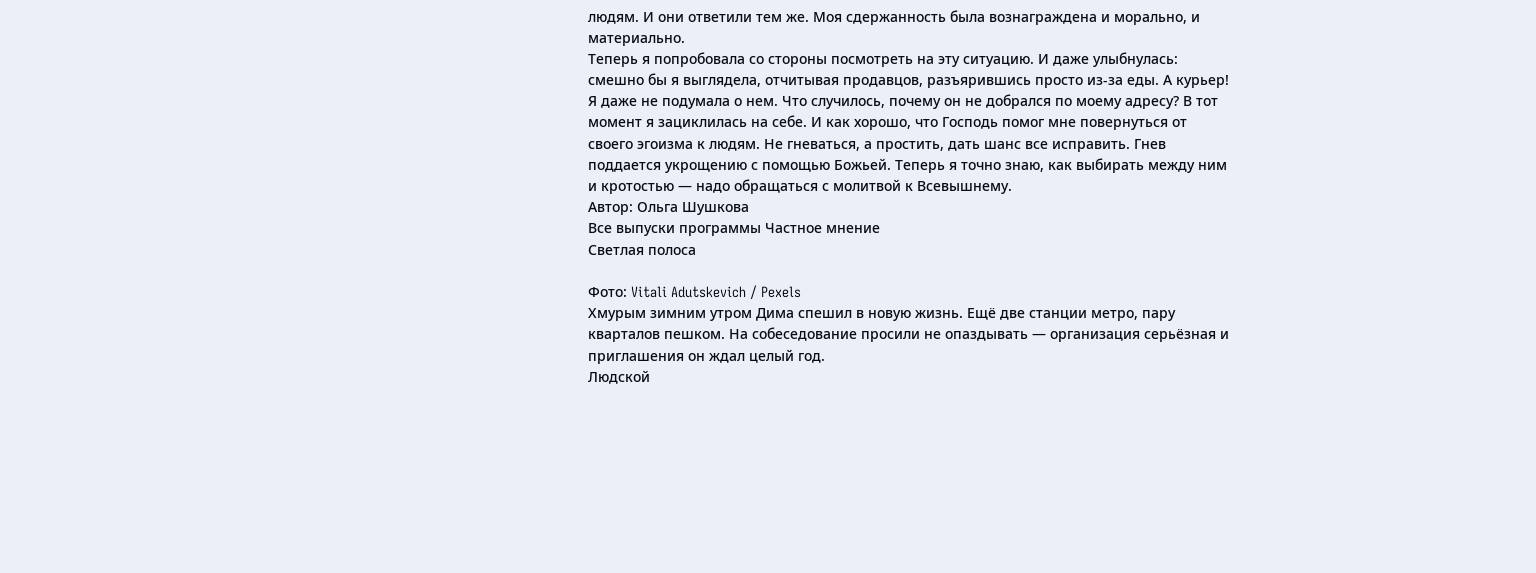людям. И они ответили тем же. Моя сдержанность была вознаграждена и морально, и материально.
Теперь я попробовала со стороны посмотреть на эту ситуацию. И даже улыбнулась: смешно бы я выглядела, отчитывая продавцов, разъярившись просто из-за еды. А курьер! Я даже не подумала о нем. Что случилось, почему он не добрался по моему адресу? В тот момент я зациклилась на себе. И как хорошо, что Господь помог мне повернуться от своего эгоизма к людям. Не гневаться, а простить, дать шанс все исправить. Гнев поддается укрощению с помощью Божьей. Теперь я точно знаю, как выбирать между ним и кротостью — надо обращаться с молитвой к Всевышнему.
Автор: Ольга Шушкова
Все выпуски программы Частное мнение
Светлая полоса

Фото: Vitali Adutskevich / Pexels
Хмурым зимним утром Дима спешил в новую жизнь. Ещё две станции метро, пару кварталов пешком. На собеседование просили не опаздывать — организация серьёзная и приглашения он ждал целый год.
Людской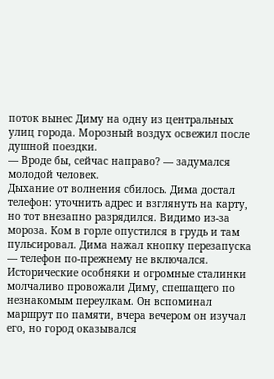поток вынес Диму на одну из центральных улиц города. Морозный воздух освежил после душной поездки.
— Вроде бы, сейчас направо? — задумался молодой человек.
Дыхание от волнения сбилось. Дима достал телефон: уточнить адрес и взглянуть на карту, но тот внезапно разрядился. Видимо из-за мороза. Ком в горле опустился в грудь и там пульсировал. Дима нажал кнопку перезапуска — телефон по-прежнему не включался.
Исторические особняки и огромные сталинки молчаливо провожали Диму, спешащего по незнакомым переулкам. Он вспоминал маршрут по памяти, вчера вечером он изучал его, но город оказывался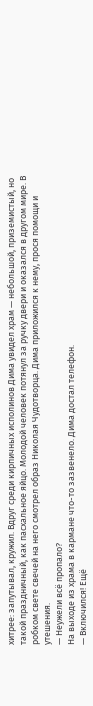хитрее: запутывал, кружил. Вдруг среди кирпичных исполинов Дима увидел храм — небольшой, приземистый, но такой праздничный, как пасхальное яйцо. Молодой человек потянул за ручку двери и оказался в другом мире. В робком свете свечей на него смотрел образ Николая Чудотворца. Дима приложился к нему, прося помощи и утешения.
— Неужели всё пропало?
На выходе из храма в кармане что-то зазвенело. Дима достал телефон.
— Включился! Ещё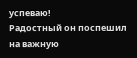успеваю!
Радостный он поспешил на важную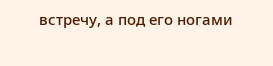встречу, а под его ногами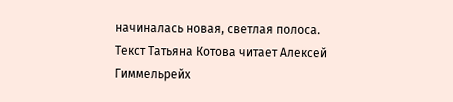начиналась новая, светлая полоса.
Текст Татьяна Котова читает Алексей Гиммельрейх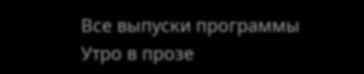Все выпуски программы Утро в прозе